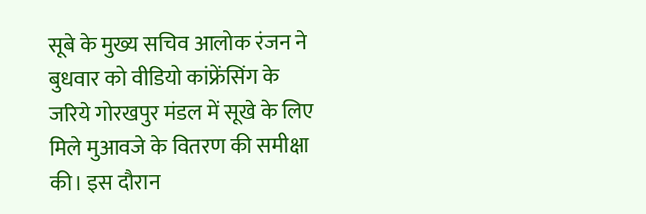सूबे के मुख्य सचिव आलोक रंजन ने बुधवार को वीडियो कांफ्रेंसिंग के जरिये गोरखपुर मंडल में सूखे के लिए मिले मुआवजे के वितरण की समीक्षा की। इस दौरान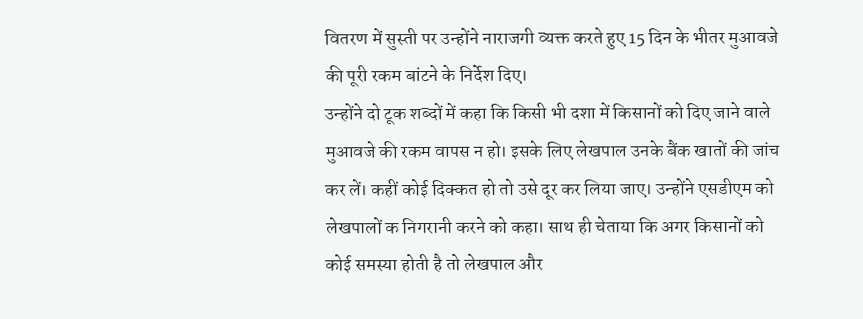वितरण में सुस्ती पर उन्होंने नाराजगी व्यक्त करते हुए 15 दिन के भीतर मुआवजे की पूरी रकम बांटने के निर्देश दिए।
उन्होंने दो टूक शब्दों में कहा कि किसी भी दशा में किसानों को दिए जाने वाले मुआवजे की रकम वापस न हो। इसके लिए लेखपाल उनके बैंक खातों की जांच कर लें। कहीं कोई दिक्कत हो तो उसे दूर कर लिया जाए। उन्होंने एसडीएम को लेखपालों क निगरानी करने को कहा। साथ ही चेताया कि अगर किसानों को कोई समस्या होती है तो लेखपाल और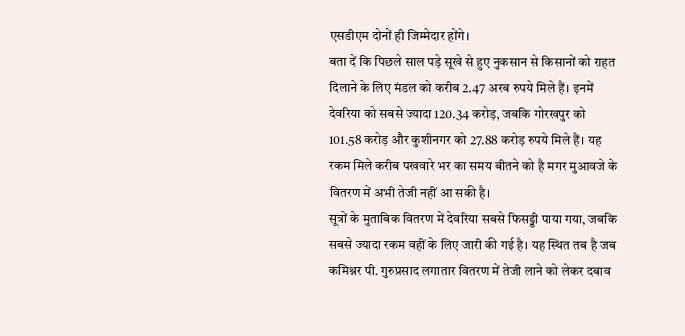एसडीएम दोनों ही जिम्मेदार होंगे।
बता दें कि पिछले साल पड़े सूखे से हुए नुकसान से किसानों को राहत दिलाने के लिए मंडल को करीब 2.47 अरब रुपये मिले हैं। इनमें देवरिया को सबसे ज्यादा 120.34 करोड़, जबकि गोरखपुर को 101.58 करोड़ और कुशीनगर को 27.88 करोड़ रुपये मिले हैं। यह रकम मिले करीब पखवारे भर का समय बीतने को है मगर मुआवजे के वितरण में अभी तेजी नहीं आ सकी है।
सूत्रों के मुताबिक वितरण में देवरिया सबसे फिसड्डी पाया गया, जबकि सबसे ज्यादा रकम वहीं के लिए जारी की गई है। यह स्थित तब है जब कमिश्नर पी. गुरुप्रसाद लगातार वितरण में तेजी लाने को लेकर दबाव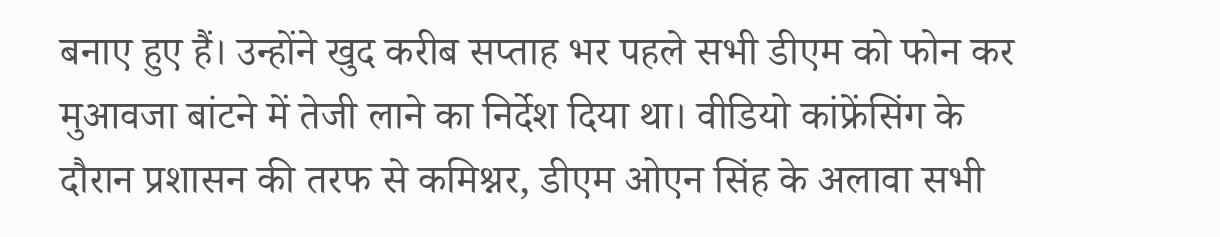बनाए हुए हैं। उन्होंने खुद करीब सप्ताह भर पहले सभी डीएम को फोन कर मुआवजा बांटने में तेजी लाने का निर्देश दिया था। वीडियो कांफ्रेंसिंग के दौरान प्रशासन की तरफ से कमिश्नर, डीएम ओएन सिंह के अलावा सभी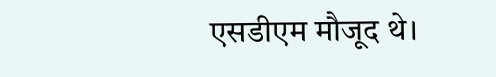एसडीएम मौजूद थे।